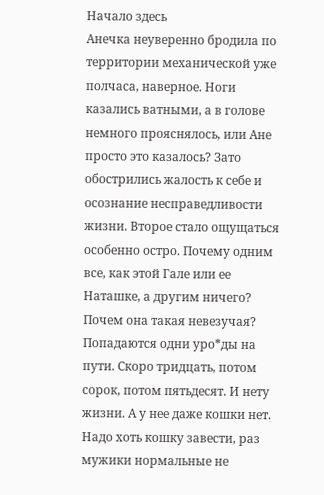Начало здесь
Анечка неуверенно бродила по территории механической уже полчаса, наверное. Ноги казались ватными, а в голове немного прояснялось, или Ане просто это казалось? Зато обострились жалость к себе и осознание несправедливости жизни. Второе стало ощущаться особенно остро. Почему одним все, как этой Гале или ее Наташке, а другим ничего? Почем она такая невезучая? Попадаются одни уро*ды на пути. Скоро тридцать, потом сорок, потом пятьдесят. И нету жизни. А у нее даже кошки нет. Надо хоть кошку завести, раз мужики нормальные не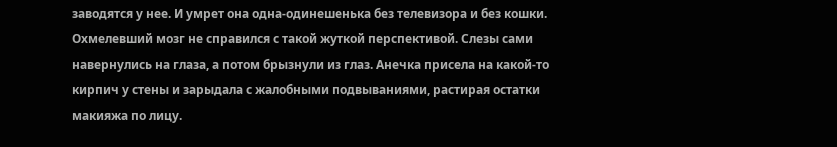заводятся у нее. И умрет она одна-одинешенька без телевизора и без кошки.
Охмелевший мозг не справился с такой жуткой перспективой. Слезы сами навернулись на глаза, а потом брызнули из глаз. Анечка присела на какой-то кирпич у стены и зарыдала с жалобными подвываниями, растирая остатки макияжа по лицу.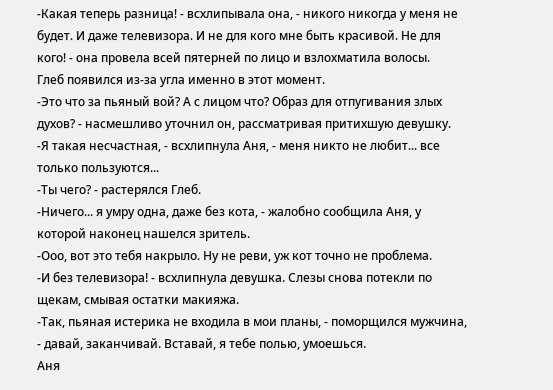-Какая теперь разница! - всхлипывала она, - никого никогда у меня не будет. И даже телевизора. И не для кого мне быть красивой. Не для кого! - она провела всей пятерней по лицо и взлохматила волосы.
Глеб появился из-за угла именно в этот момент.
-Это что за пьяный вой? А с лицом что? Образ для отпугивания злых духов? - насмешливо уточнил он, рассматривая притихшую девушку.
-Я такая несчастная, - всхлипнула Аня, - меня никто не любит... все только пользуются...
-Ты чего? - растерялся Глеб.
-Ничего... я умру одна, даже без кота, - жалобно сообщила Аня, у которой наконец нашелся зритель.
-Ооо, вот это тебя накрыло. Ну не реви, уж кот точно не проблема.
-И без телевизора! - всхлипнула девушка. Слезы снова потекли по щекам, смывая остатки макияжа.
-Так, пьяная истерика не входила в мои планы, - поморщился мужчина, - давай, заканчивай. Вставай, я тебе полью, умоешься.
Аня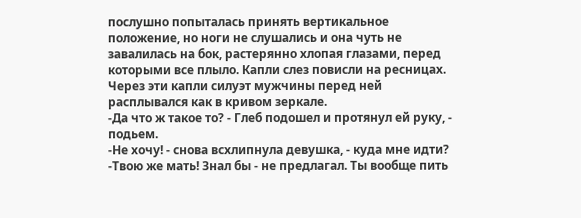послушно попыталась принять вертикальное положение, но ноги не слушались и она чуть не завалилась на бок, растерянно хлопая глазами, перед которыми все плыло. Капли слез повисли на ресницах. Через эти капли силуэт мужчины перед ней расплывался как в кривом зеркале.
-Да что ж такое то? - Глеб подошел и протянул ей руку, - подьем.
-Не хочу! - снова всхлипнула девушка, - куда мне идти?
-Твою же мать! Знал бы - не предлагал. Ты вообще пить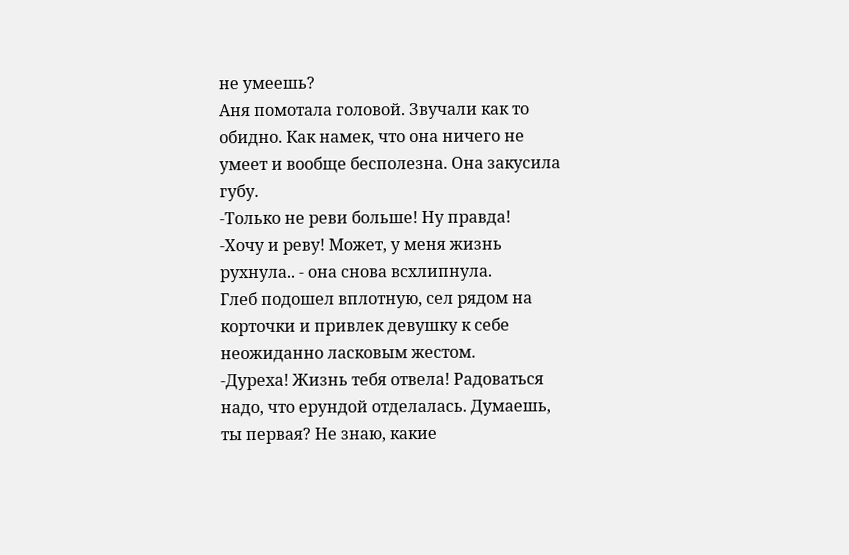не умеешь?
Аня помотала головой. Звучали как то обидно. Как намек, что она ничего не умеет и вообще бесполезна. Она закусила губу.
-Только не реви больше! Ну правда!
-Хочу и реву! Может, у меня жизнь рухнула.. - она снова всхлипнула.
Глеб подошел вплотную, сел рядом на корточки и привлек девушку к себе неожиданно ласковым жестом.
-Дуреха! Жизнь тебя отвела! Радоваться надо, что ерундой отделалась. Думаешь, ты первая? Не знаю, какие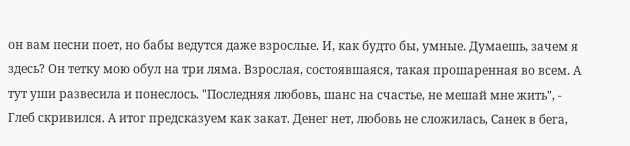он вам песни поет, но бабы ведутся даже взрослые. И, как будто бы, умные. Думаешь, зачем я здесь? Он тетку мою обул на три ляма. Взрослая, состоявшаяся, такая прошаренная во всем. А тут уши развесила и понеслось. "Последняя любовь, шанс на счастье, не мешай мне жить", - Глеб скривился. А итог предсказуем как закат. Денег нет, любовь не сложилась, Санек в бега,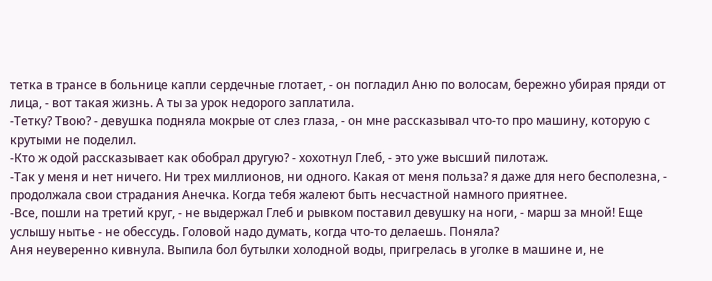тетка в трансе в больнице капли сердечные глотает, - он погладил Аню по волосам, бережно убирая пряди от лица, - вот такая жизнь. А ты за урок недорого заплатила.
-Тетку? Твою? - девушка подняла мокрые от слез глаза, - он мне рассказывал что-то про машину, которую с крутыми не поделил.
-Кто ж одой рассказывает как обобрал другую? - хохотнул Глеб, - это уже высший пилотаж.
-Так у меня и нет ничего. Ни трех миллионов, ни одного. Какая от меня польза? я даже для него бесполезна, - продолжала свои страдания Анечка. Когда тебя жалеют быть несчастной намного приятнее.
-Все, пошли на третий круг, - не выдержал Глеб и рывком поставил девушку на ноги, - марш за мной! Еще услышу нытье - не обессудь. Головой надо думать, когда что-то делаешь. Поняла?
Аня неуверенно кивнула. Выпила бол бутылки холодной воды, пригрелась в уголке в машине и, не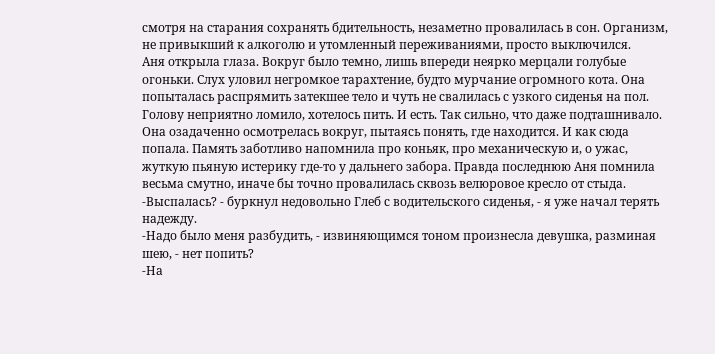смотря на старания сохранять бдительность, незаметно провалилась в сон. Организм, не привыкший к алкоголю и утомленный переживаниями, просто выключился.
Аня открыла глаза. Вокруг было темно, лишь впереди неярко мерцали голубые огоньки. Слух уловил негромкое тарахтение, будто мурчание огромного кота. Она попыталась распрямить затекшее тело и чуть не свалилась с узкого сиденья на пол. Голову неприятно ломило, хотелось пить. И есть. Так сильно, что даже подташнивало. Она озадаченно осмотрелась вокруг, пытаясь понять, где находится. И как сюда попала. Память заботливо напомнила про коньяк, про механическую и, о ужас, жуткую пьяную истерику где-то у дальнего забора. Правда последнюю Аня помнила весьма смутно, иначе бы точно провалилась сквозь велюровое кресло от стыда.
-Выспалась? - буркнул недовольно Глеб с водительского сиденья, - я уже начал терять надежду.
-Надо было меня разбудить, - извиняющимся тоном произнесла девушка, разминая шею, - нет попить?
-На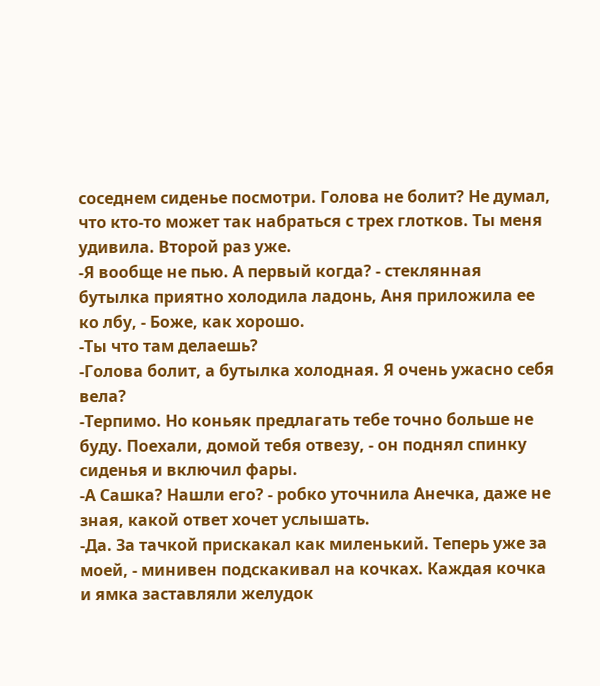соседнем сиденье посмотри. Голова не болит? Не думал, что кто-то может так набраться с трех глотков. Ты меня удивила. Второй раз уже.
-Я вообще не пью. А первый когда? - стеклянная бутылка приятно холодила ладонь, Аня приложила ее ко лбу, - Боже, как хорошо.
-Ты что там делаешь?
-Голова болит, а бутылка холодная. Я очень ужасно себя вела?
-Терпимо. Но коньяк предлагать тебе точно больше не буду. Поехали, домой тебя отвезу, - он поднял спинку сиденья и включил фары.
-А Сашка? Нашли его? - робко уточнила Анечка, даже не зная, какой ответ хочет услышать.
-Да. За тачкой прискакал как миленький. Теперь уже за моей, - минивен подскакивал на кочках. Каждая кочка и ямка заставляли желудок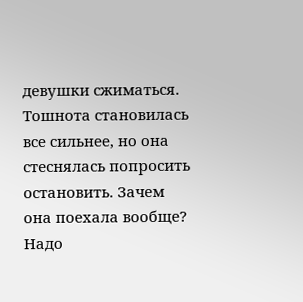девушки сжиматься. Тошнота становилась все сильнее, но она стеснялась попросить остановить. Зачем она поехала вообще? Надо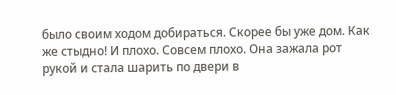было своим ходом добираться. Скорее бы уже дом. Как же стыдно! И плохо. Совсем плохо. Она зажала рот рукой и стала шарить по двери в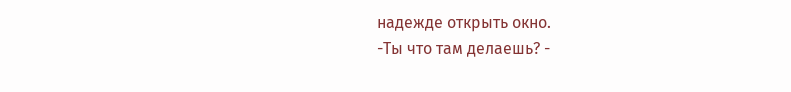надежде открыть окно.
-Ты что там делаешь? -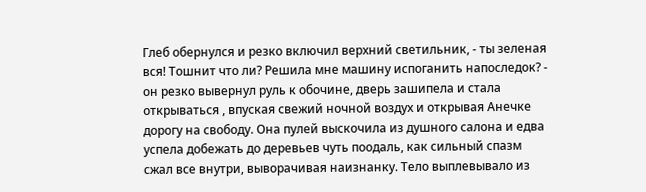Глеб обернулся и резко включил верхний светильник, - ты зеленая вся! Тошнит что ли? Решила мне машину испоганить напоследок? - он резко вывернул руль к обочине, дверь зашипела и стала открываться , впуская свежий ночной воздух и открывая Анечке дорогу на свободу. Она пулей выскочила из душного салона и едва успела добежать до деревьев чуть поодаль, как сильный спазм сжал все внутри, выворачивая наизнанку. Тело выплевывало из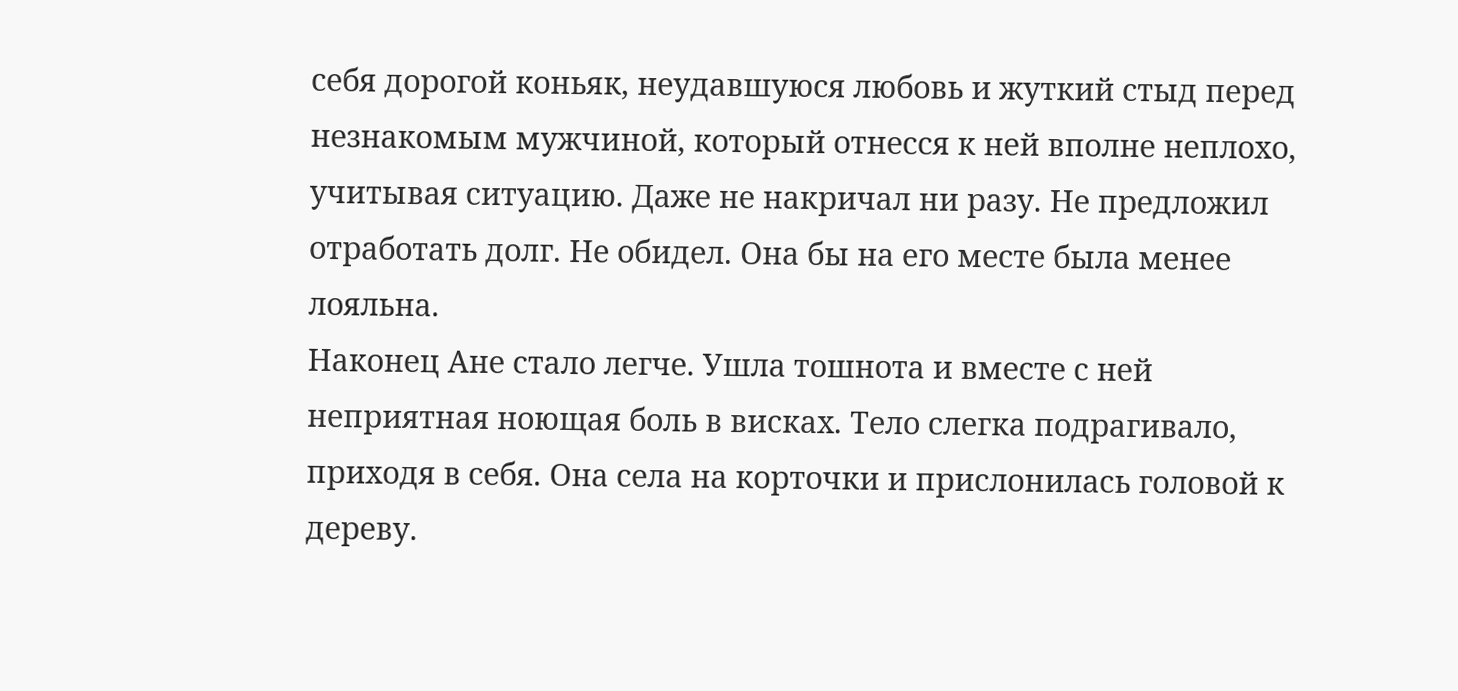себя дорогой коньяк, неудавшуюся любовь и жуткий стыд перед незнакомым мужчиной, который отнесся к ней вполне неплохо, учитывая ситуацию. Даже не накричал ни разу. Не предложил отработать долг. Не обидел. Она бы на его месте была менее лояльна.
Наконец Ане стало легче. Ушла тошнота и вместе с ней неприятная ноющая боль в висках. Тело слегка подрагивало, приходя в себя. Она села на корточки и прислонилась головой к дереву.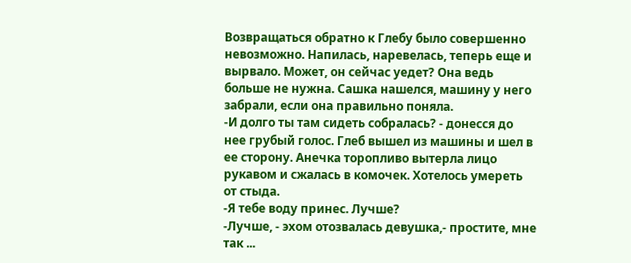Возвращаться обратно к Глебу было совершенно невозможно. Напилась, наревелась, теперь еще и вырвало. Может, он сейчас уедет? Она ведь больше не нужна. Сашка нашелся, машину у него забрали, если она правильно поняла.
-И долго ты там сидеть собралась? - донесся до нее грубый голос. Глеб вышел из машины и шел в ее сторону. Анечка торопливо вытерла лицо рукавом и сжалась в комочек. Хотелось умереть от стыда.
-Я тебе воду принес. Лучше?
-Лучше, - эхом отозвалась девушка,- простите, мне так ...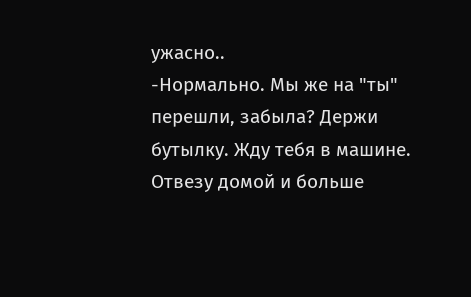ужасно..
-Нормально. Мы же на "ты" перешли, забыла? Держи бутылку. Жду тебя в машине. Отвезу домой и больше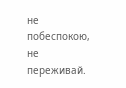не побеспокою, не переживай.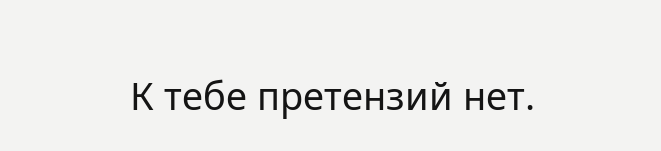К тебе претензий нет.